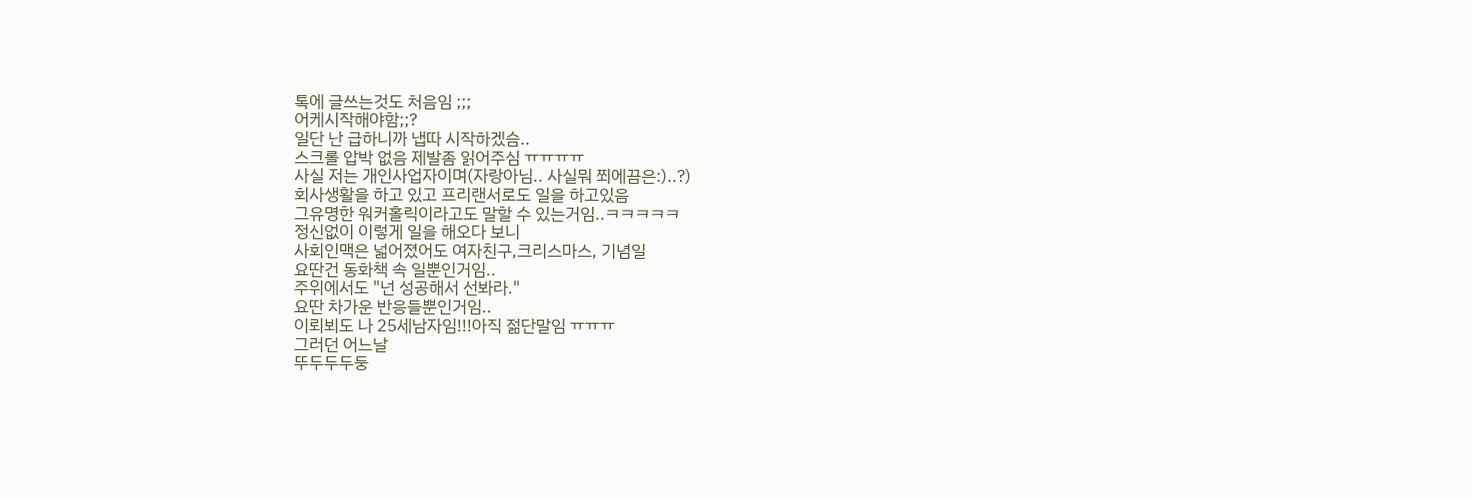톡에 글쓰는것도 처음임 ;;;
어케시작해야함;;?
일단 난 급하니까 냅따 시작하겠슴..
스크롤 압박 없음 제발좀 읽어주심 ㅠㅠㅠㅠ
사실 저는 개인사업자이며(자랑아님.. 사실뭐 쬐에끔은:)..?)
회사생활을 하고 있고 프리랜서로도 일을 하고있음
그유명한 워커홀릭이라고도 말할 수 있는거임..ㅋㅋㅋㅋㅋ
정신없이 이렇게 일을 해오다 보니
사회인맥은 넓어졌어도 여자친구,크리스마스, 기념일
요딴건 동화책 속 일뿐인거임..
주위에서도 "넌 성공해서 선봐라."
요딴 차가운 반응들뿐인거임..
이뢰뵈도 나 25세남자임!!!아직 젊단말임 ㅠㅠㅠ
그러던 어느날
뚜두두두둥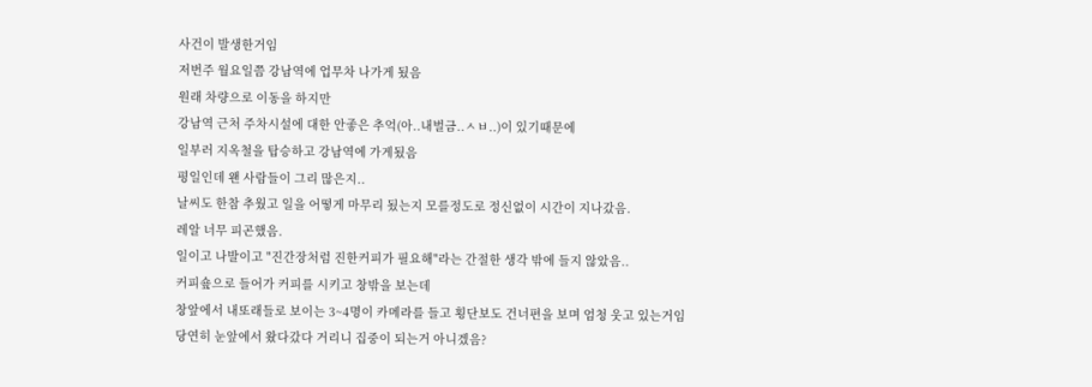사건이 발생한거임
저번주 월요일쯤 강남역에 업무차 나가게 됬음
원래 차량으로 이동을 하지만
강남역 근처 주차시설에 대한 안좋은 추억(아..내벌금..ㅅㅂ..)이 있기때문에
일부러 지옥철을 탑승하고 강남역에 가게됬음
평일인데 왠 사람들이 그리 많은지..
날씨도 한참 추웠고 일을 어떻게 마무리 됬는지 모를정도로 정신없이 시간이 지나갔음.
레알 너무 피곤했음.
일이고 나발이고 "진간장처럼 진한커피가 필요해"라는 간절한 생각 밖에 들지 않았음..
커피숖으로 들어가 커피를 시키고 창밖을 보는데
창앞에서 내또래들로 보이는 3~4명이 카메라를 들고 횡단보도 건너편을 보며 엄청 웃고 있는거임
당연히 눈앞에서 왔다갔다 거리니 집중이 되는거 아니겠음?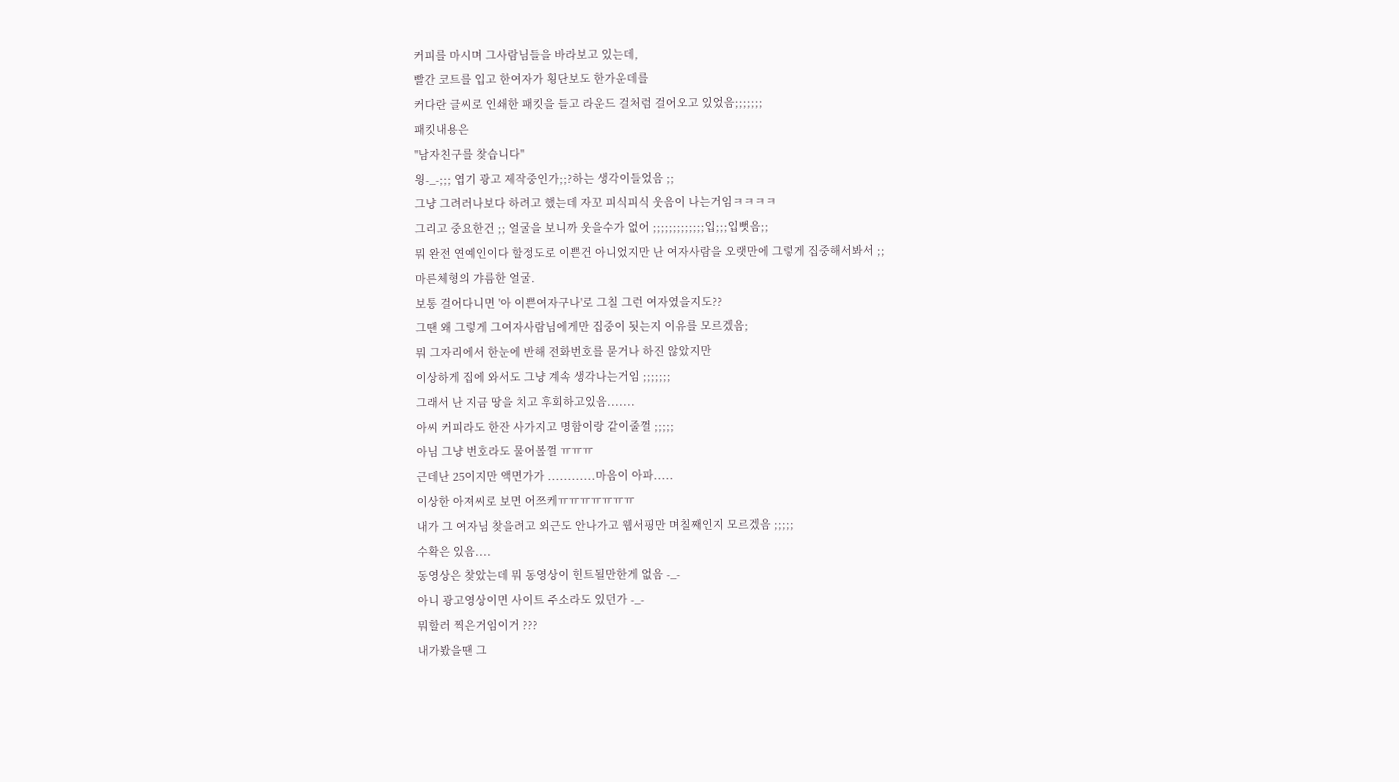커피를 마시며 그사람님들을 바라보고 있는데,
빨간 코트를 입고 한여자가 횡단보도 한가운데를
커다란 글씨로 인쇄한 패킷을 들고 라운드 걸처럼 걸어오고 있었음;;;;;;;
패킷내용은
"남자친구를 찾습니다"
읭-_-;;; 엽기 광고 제작중인가;;?하는 생각이들었음 ;;
그냥 그려러나보다 하려고 했는데 자꼬 피식피식 웃음이 나는거임ㅋㅋㅋㅋ
그리고 중요한건 ;; 얼굴을 보니까 웃을수가 없어 ;;;;;;;;;;;;;입;;;입뻣음;;
뭐 완전 연예인이다 할정도로 이쁜건 아니었지만 난 여자사람을 오랫만에 그렇게 집중해서봐서 ;;
마른체형의 갸름한 얼굴.
보통 걸어다니면 '아 이쁜여자구나'로 그칠 그런 여자였을지도??
그땐 왜 그렇게 그여자사람님에게만 집중이 됫는지 이유를 모르겠음;
뭐 그자리에서 한눈에 반해 전화번호를 묻거나 하진 않았지만
이상하게 집에 와서도 그냥 계속 생각나는거임 ;;;;;;;
그래서 난 지금 땅을 치고 후회하고있음.......
아씨 커피라도 한잔 사가지고 명함이랑 같이줄껄 ;;;;;
아님 그냥 번호라도 물어볼껄 ㅠㅠㅠ
근데난 25이지만 액면가가 ............마음이 아파.....
이상한 아져씨로 보면 어쯔케ㅠㅠㅠㅠㅠㅠㅠ
내가 그 여자님 찾을려고 외근도 안나가고 웹서핑만 며칠째인지 모르겠음 ;;;;;
수확은 있음....
동영상은 찾았는데 뭐 동영상이 힌트될만한게 없음 -_-
아니 광고영상이면 사이트 주소라도 있던가 -_-
뭐할러 찍은거임이거 ???
내가봤을땐 그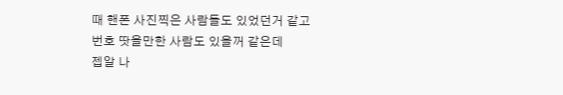때 핸폰 사진찍은 사람들도 있었던거 같고
번호 땃을만한 사람도 있을꺼 같은데
젭알 나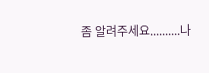좀 알려주세요..........나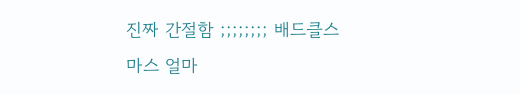진짜 간절함 ;;;;;;;; 배드클스마스 얼마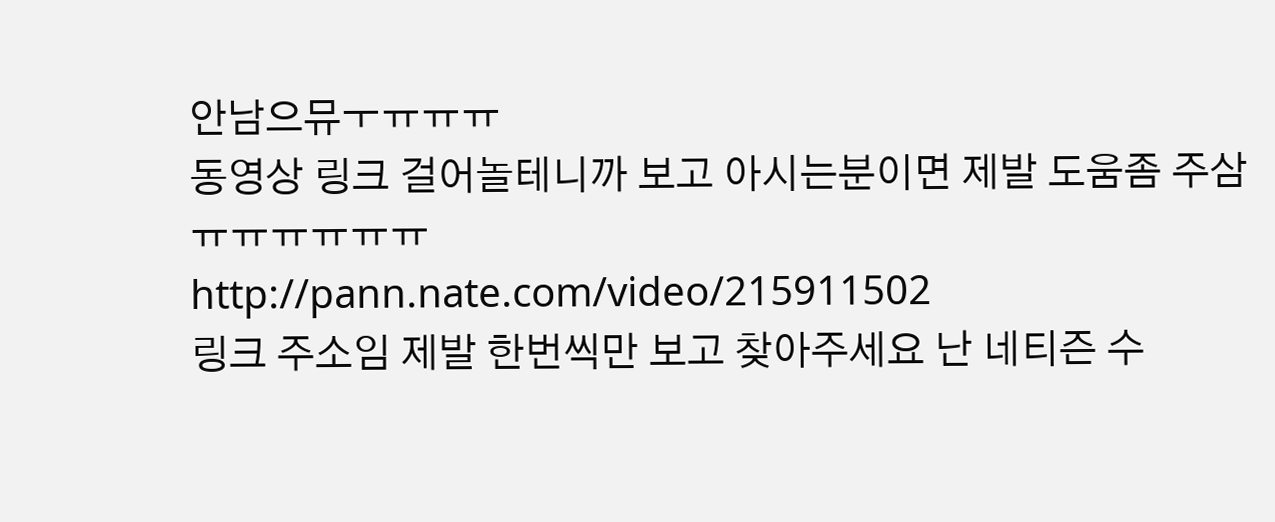안남으뮤ㅜㅠㅠㅠ
동영상 링크 걸어놀테니까 보고 아시는분이면 제발 도움좀 주삼 ㅠㅠㅠㅠㅠㅠ
http://pann.nate.com/video/215911502
링크 주소임 제발 한번씩만 보고 찾아주세요 난 네티즌 수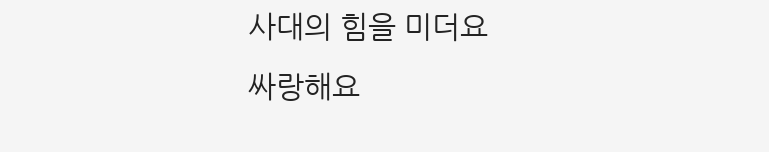사대의 힘을 미더요
싸랑해요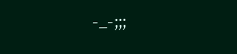-_-;;;